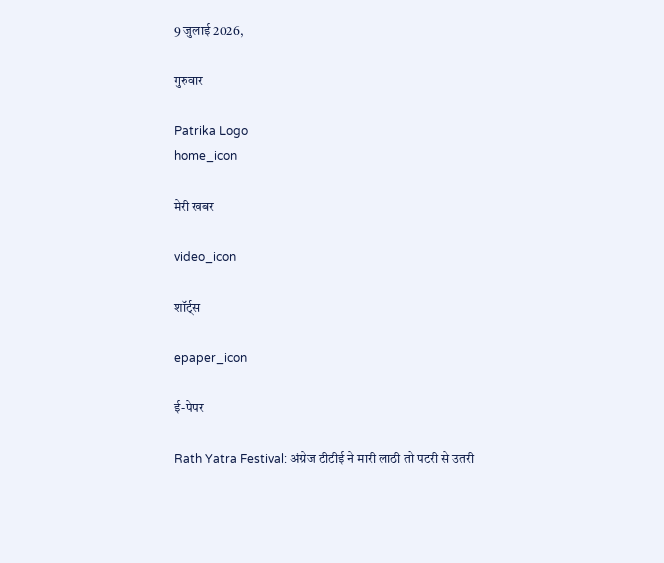9 जुलाई 2026,

गुरुवार

Patrika Logo
home_icon

मेरी खबर

video_icon

शॉर्ट्स

epaper_icon

ई-पेपर

Rath Yatra Festival: अंग्रेज टीटीई ने मारी लाठी तो पटरी से उतरी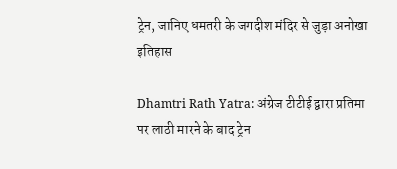ट्रेन, जानिए धमतरी के जगदीश मंदिर से जुड़ा अनोखा इतिहास

Dhamtri Rath Yatra: अंग्रेज टीटीई द्वारा प्रतिमा पर लाठी मारने के बाद ट्रेन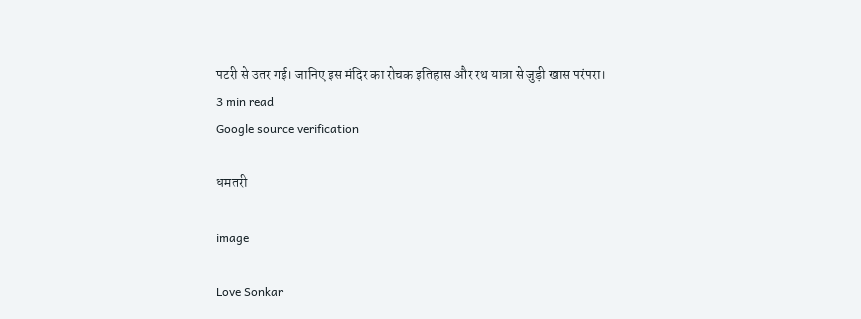पटरी से उतर गई। जानिए इस मंदिर का रोचक इतिहास और रथ यात्रा से जुड़ी खास परंपरा।
3 min read
Google source verification

धमतरी

image

Love Sonkar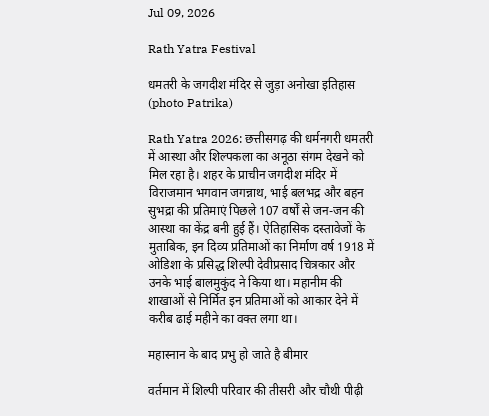Jul 09, 2026

Rath Yatra Festival

धमतरी के जगदीश मंदिर से जुड़ा अनोखा इतिहास (photo Patrika)

Rath Yatra 2026: छत्तीसगढ़ की धर्मनगरी धमतरी में आस्था और शिल्पकला का अनूठा संगम देखने को मिल रहा है। शहर के प्राचीन जगदीश मंदिर में विराजमान भगवान जगन्नाथ, भाई बलभद्र और बहन सुभद्रा की प्रतिमाएं पिछले 107 वर्षों से जन-जन की आस्था का केंद्र बनी हुई हैं। ऐतिहासिक दस्तावेजों के मुताबिक, इन दिव्य प्रतिमाओं का निर्माण वर्ष 1918 में ओडिशा के प्रसिद्ध शिल्पी देवीप्रसाद चित्रकार और उनके भाई बालमुकुंद ने किया था। महानीम की शाखाओं से निर्मित इन प्रतिमाओं को आकार देने में करीब ढाई महीने का वक्त लगा था।

महास्नान के बाद प्रभु हो जाते है बीमार

वर्तमान में शिल्पी परिवार की तीसरी और चौथी पीढ़ी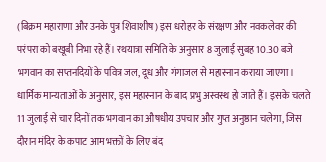(बिक्रम महाराणा और उनके पुत्र शिवाशीष) इस धरोहर के संरक्षण और नवकलेवर की परंपरा को बखूबी निभा रहे हैं। रथयात्रा समिति के अनुसार 8 जुलाई सुबह 10.30 बजे भगवान का सप्तनदियों के पवित्र जल, दूध और गंगाजल से महास्नान कराया जाएगा। धार्मिक मान्यताओं के अनुसार, इस महास्नान के बाद प्रभु अस्वस्थ हो जाते हैं। इसके चलते 11 जुलाई से चार दिनों तक भगवान का औषधीय उपचार और गुप्त अनुष्ठान चलेगा, जिस दौरान मंदिर के कपाट आम भक्तों के लिए बंद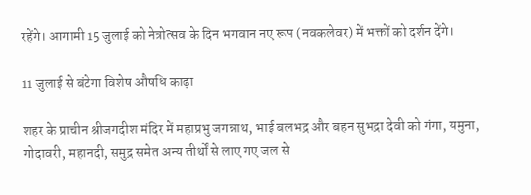रहेंगे। आगामी 15 जुलाई को नेत्रोत्सव के दिन भगवान नए रूप (नवकलेवर) में भक्तों को दर्शन देंगे।

11 जुलाई से बंटेगा विशेष औषधि काढ़ा

शहर के प्राचीन श्रीजगदीश मंदिर में महाप्रभु जगन्नाथ, भाई बलभद्र और बहन सुभद्रा देवी को गंगा, यमुना, गोदावरी, महानदी, समुद्र समेत अन्य तीर्थों से लाए गए जल से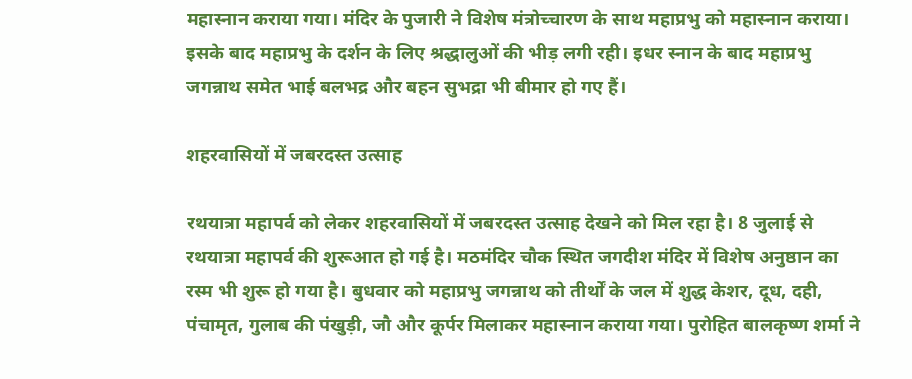महास्नान कराया गया। मंदिर के पुजारी ने विशेष मंत्रोच्चारण के साथ महाप्रभु को महास्नान कराया। इसके बाद महाप्रभु के दर्शन के लिए श्रद्धालुओं की भीड़ लगी रही। इधर स्नान के बाद महाप्रभु जगन्नाथ समेत भाई बलभद्र और बहन सुभद्रा भी बीमार हो गए हैं।

शहरवासियों में जबरदस्त उत्साह

रथयात्रा महापर्व को लेकर शहरवासियों में जबरदस्त उत्साह देखने को मिल रहा है। 8 जुलाई से रथयात्रा महापर्व की शुरूआत हो गई है। मठमंदिर चौक स्थित जगदीश मंदिर में विशेष अनुष्ठान का रस्म भी शुरू हो गया है। बुधवार को महाप्रभु जगन्नाथ को तीर्थों के जल में शुद्ध केशर, दूध, दही, पंचामृत, गुलाब की पंखुड़ी, जौ और कूर्पर मिलाकर महास्नान कराया गया। पुरोहित बालकृष्ण शर्मा ने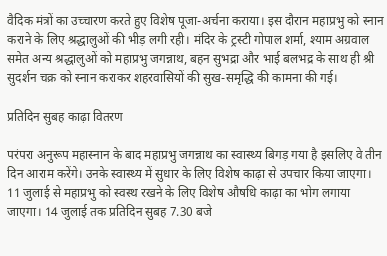वैदिक मंत्रों का उच्चारण करते हुए विशेष पूजा-अर्चना कराया। इस दौरान महाप्रभु को स्नान कराने के लिए श्रद्धालुओं की भीड़ लगी रही। मंदिर के ट्रस्टी गोपाल शर्मा, श्याम अग्रवाल समेत अन्य श्रद्धालुओं को महाप्रभु जगन्नाथ, बहन सुभद्रा और भाई बलभद्र के साथ ही श्री सुदर्शन चक्र को स्नान कराकर शहरवासियों की सुख-समृद्धि की कामना की गई।

प्रतिदिन सुबह काढ़ा वितरण

परंपरा अनुरूप महास्नान के बाद महाप्रभु जगन्नाथ का स्वास्थ्य बिगड़ गया है इसलिए वे तीन दिन आराम करेंगे। उनके स्वास्थ्य में सुधार के लिए विशेष काढ़ा से उपचार किया जाएगा। 11 जुलाई से महाप्रभु को स्वस्थ रखने के लिए विशेष औषधि काढ़ा का भोग लगाया जाएगा। 14 जुलाई तक प्रतिदिन सुबह 7.30 बजे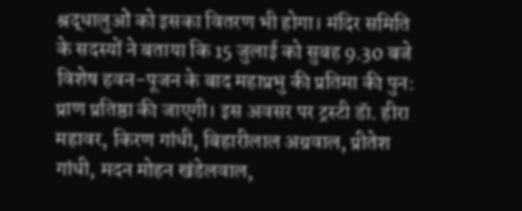श्रद्धालुओं को इसका वितरण भी होगा। मंदिर समिति के सदस्यों ने बताया कि 15 जुलाई को सुबह 9.30 बजे विशेष हवन-पूजन के बाद महाप्रभु की प्रतिमा की पुन: प्राण प्रतिष्ठा की जाएगी। इस अवसर पर ट्रस्टी डॅा. हीरा महावर, किरण गांधी, बिहारीलाल अग्रवाल, प्रीतेश गांधी, मदन मोहन खंडेलवाल,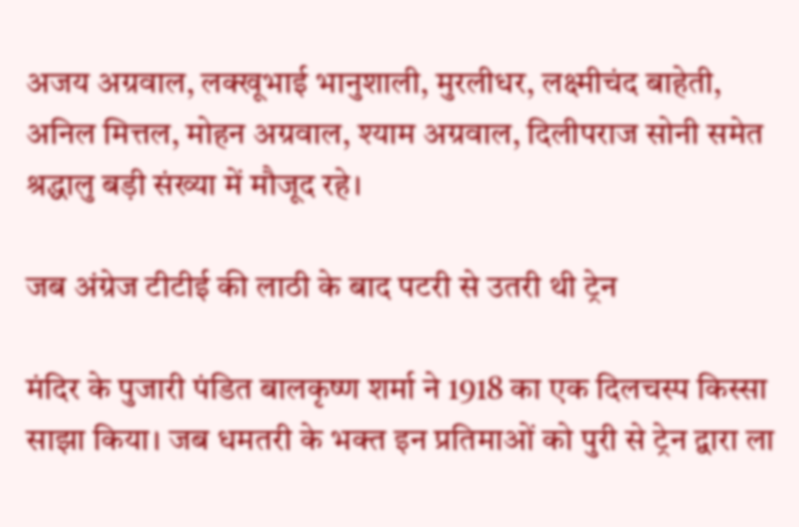अजय अग्रवाल, लक्खूभाई भानुशाली, मुरलीधर, लक्ष्मीचंद बाहेती, अनिल मित्तल, मोहन अग्रवाल, श्याम अग्रवाल, दिलीपराज सोनी समेत श्रद्धालु बड़ी संख्या में मौजूद रहे।

जब अंग्रेज टीटीई की लाठी के बाद पटरी से उतरी थी ट्रेन

मंदिर के पुजारी पंडित बालकृष्ण शर्मा ने 1918 का एक दिलचस्प किस्सा साझा किया। जब धमतरी के भक्त इन प्रतिमाओं को पुरी से ट्रेन द्वारा ला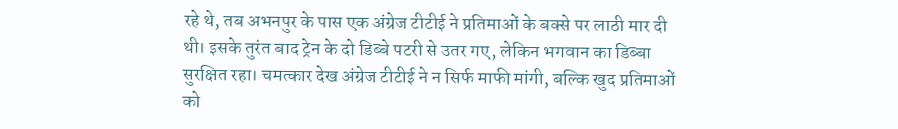रहे थे, तब अभनपुर के पास एक अंग्रेज टीटीई ने प्रतिमाओं के बक्से पर लाठी मार दी थी। इसके तुरंत बाद ट्रेन के दो डिब्बे पटरी से उतर गए, लेकिन भगवान का डिब्बा सुरक्षित रहा। चमत्कार देख अंग्रेज टीटीई ने न सिर्फ माफी मांगी, बल्कि खुद प्रतिमाओं को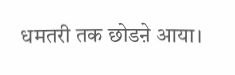धमतरी तक छोडऩे आया।